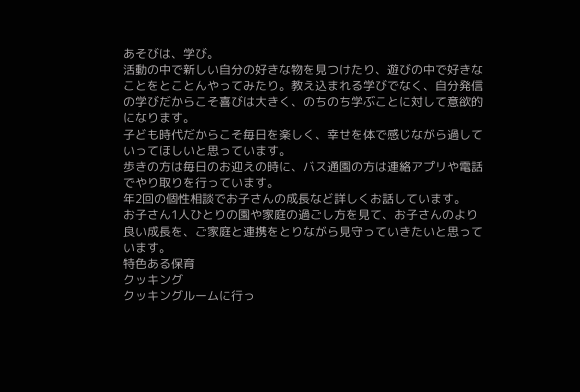あそびは、学び。
活動の中で新しい自分の好きな物を見つけたり、遊びの中で好きなことをとことんやってみたり。教え込まれる学びでなく、自分発信の学びだからこそ喜びは大きく、のちのち学ぶことに対して意欲的になります。
子ども時代だからこそ毎日を楽しく、幸せを体で感じながら過していってほしいと思っています。
歩きの方は毎日のお迎えの時に、バス通園の方は連絡アプリや電話でやり取りを行っています。
年2回の個性相談でお子さんの成長など詳しくお話しています。
お子さん1人ひとりの園や家庭の過ごし方を見て、お子さんのより良い成長を、ご家庭と連携をとりながら見守っていきたいと思っています。
特色ある保育
クッキング
クッキングルームに行っ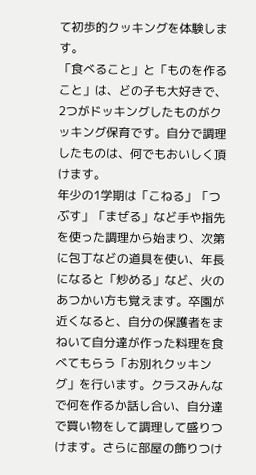て初歩的クッキングを体験します。
「食べること」と「ものを作ること」は、どの子も大好きで、2つがドッキングしたものがクッキング保育です。自分で調理したものは、何でもおいしく頂けます。
年少の1学期は「こねる」「つぶす」「まぜる」など手や指先を使った調理から始まり、次第に包丁などの道具を使い、年長になると「炒める」など、火のあつかい方も覚えます。卒園が近くなると、自分の保護者をまねいて自分達が作った料理を食べてもらう「お別れクッキング」を行います。クラスみんなで何を作るか話し合い、自分達で買い物をして調理して盛りつけます。さらに部屋の飾りつけ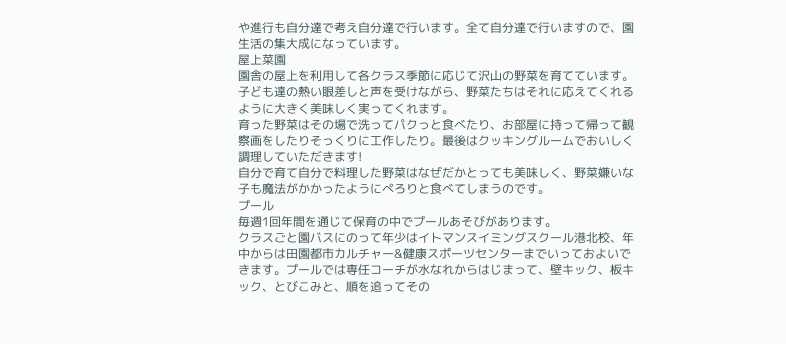や進行も自分達で考え自分達で行います。全て自分達で行いますので、園生活の集大成になっています。
屋上菜園
園舎の屋上を利用して各クラス季節に応じて沢山の野菜を育てています。
子ども達の熱い眼差しと声を受けながら、野菜たちはそれに応えてくれるように大きく美味しく実ってくれます。
育った野菜はその場で洗ってパクっと食べたり、お部屋に持って帰って観察画をしたりそっくりに工作したり。最後はクッキングルームでおいしく調理していただきます!
自分で育て自分で料理した野菜はなぜだかとっても美味しく、野菜嫌いな子も魔法がかかったようにぺろりと食べてしまうのです。
プール
毎週1回年間を通じて保育の中でプールあそびがあります。
クラスごと園バスにのって年少はイトマンスイミングスクール港北校、年中からは田園都市カルチャー&健康スポーツセンターまでいっておよいできます。プールでは専任コーチが水なれからはじまって、壁キック、板キック、とびこみと、順を追ってその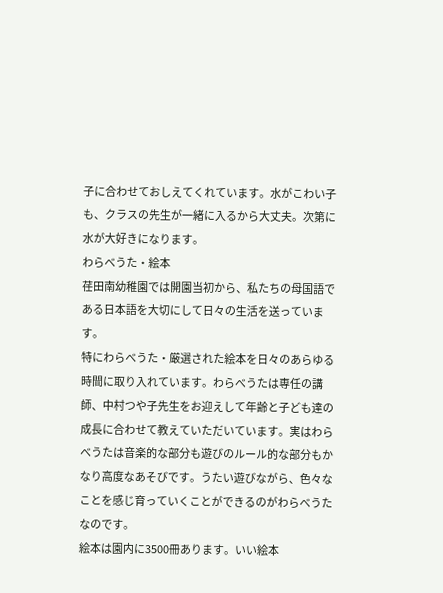子に合わせておしえてくれています。水がこわい子も、クラスの先生が一緒に入るから大丈夫。次第に水が大好きになります。
わらべうた・絵本
荏田南幼稚園では開園当初から、私たちの母国語である日本語を大切にして日々の生活を送っています。
特にわらべうた・厳選された絵本を日々のあらゆる時間に取り入れています。わらべうたは専任の講師、中村つや子先生をお迎えして年齢と子ども達の成長に合わせて教えていただいています。実はわらべうたは音楽的な部分も遊びのルール的な部分もかなり高度なあそびです。うたい遊びながら、色々なことを感じ育っていくことができるのがわらべうたなのです。
絵本は園内に3500冊あります。いい絵本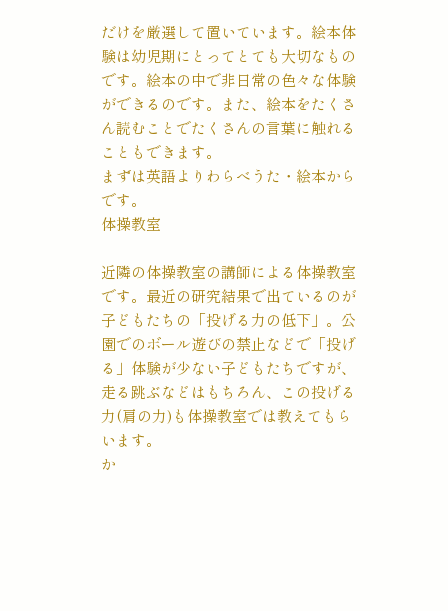だけを厳選して置いています。絵本体験は幼児期にとってとても大切なものです。絵本の中で非日常の色々な体験ができるのです。また、絵本をたくさん読むことでたくさんの言葉に触れることもできます。
まずは英語よりわらべうた・絵本からです。
体操教室

近隣の体操教室の講師による体操教室です。最近の研究結果で出ているのが子どもたちの「投げる力の低下」。公園でのボール遊びの禁止などで「投げる」体験が少ない子どもたちですが、走る跳ぶなどはもちろん、この投げる力(肩の力)も体操教室では教えてもらいます。
か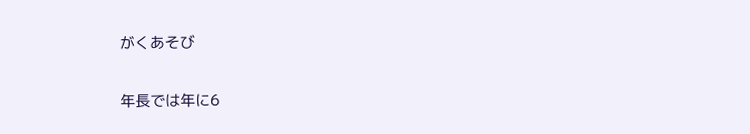がくあそび

年長では年に6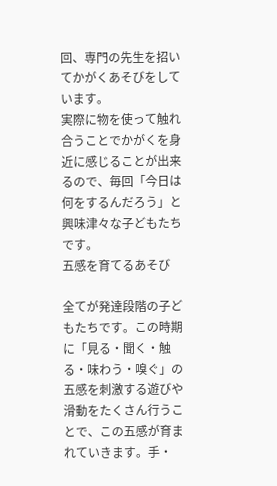回、専門の先生を招いてかがくあそびをしています。
実際に物を使って触れ合うことでかがくを身近に感じることが出来るので、毎回「今日は何をするんだろう」と興味津々な子どもたちです。
五感を育てるあそび

全てが発達段階の子どもたちです。この時期に「見る・聞く・触る・味わう・嗅ぐ」の五感を刺激する遊びや滑動をたくさん行うことで、この五感が育まれていきます。手・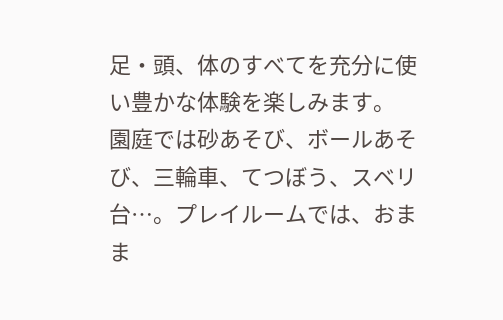足・頭、体のすべてを充分に使い豊かな体験を楽しみます。
園庭では砂あそび、ボールあそび、三輪車、てつぼう、スベリ台…。プレイルームでは、おまま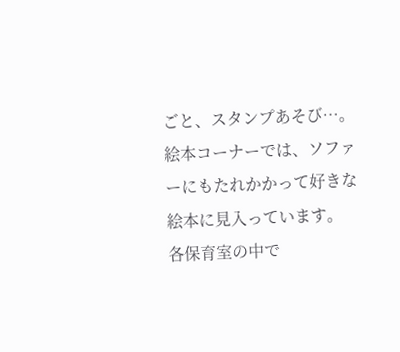ごと、スタンプあそび…。絵本コーナーでは、ソファーにもたれかかって好きな絵本に見入っています。
各保育室の中で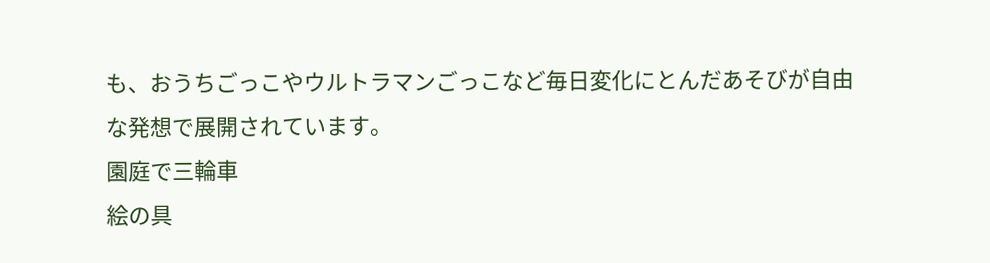も、おうちごっこやウルトラマンごっこなど毎日変化にとんだあそびが自由な発想で展開されています。
園庭で三輪車
絵の具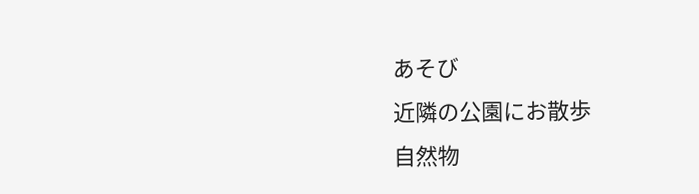あそび
近隣の公園にお散歩
自然物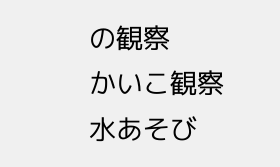の観察
かいこ観察
水あそび